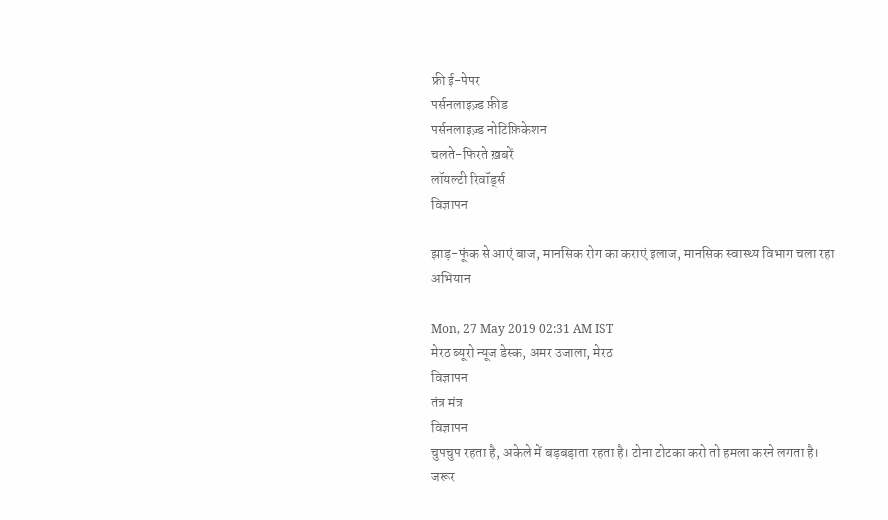फ्री ई-पेपर
पर्सनलाइज़्ड फ़ीड
पर्सनलाइज़्ड नोटिफ़िकेशन
चलते-फिरते ख़बरें
लॉयल्टी रिवॉर्ड्स
विज्ञापन

झाड़-फूंक से आएं बाज, मानसिक रोग का कराएं इलाज, मानसिक स्वास्थ्य विभाग चला रहा अभियान

Mon, 27 May 2019 02:31 AM IST
मेरठ ब्यूरो न्यूज डेस्क, अमर उजाला, मेरठ
विज्ञापन
तंत्र मंत्र
विज्ञापन
चुपचुप रहता है, अकेले में बड़बड़ाता रहता है। टोना टोटका करो तो हमला करने लगता है। जरूर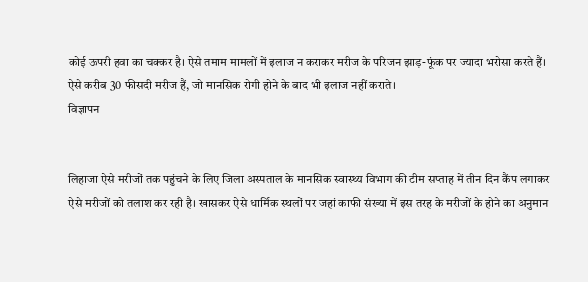कोई ऊपरी हवा का चक्कर है। ऐसे तमाम मामलों में इलाज न कराकर मरीज के परिजन झाड़-फूंक पर ज्यादा भरोसा करते हैं। ऐसे करीब 30 फीसदी मरीज हैं, जो मानसिक रोगी होने के बाद भी इलाज नहीं कराते।
विज्ञापन


लिहाजा ऐसे मरीजों तक पहुंचने के लिए जिला अस्पताल के मानसिक स्वास्थ्य विभाग की टीम सप्ताह में तीन दिन कैंप लगाकर ऐसे मरीजों को तलाश कर रही है। खासकर ऐसे धार्मिक स्थलों पर जहां काफी संख्या में इस तरह के मरीजों के होने का अनुमान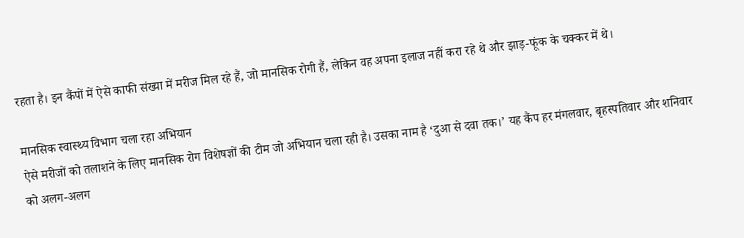रहता है। इन कैंपों में ऐसे काफी संख्या में मरीज मिल रहे हैं, जो मानसिक रोगी हैं, लेकिन वह अपना इलाज नहीं करा रहे थे और झाड़-फूंक के चक्कर में थे।

मानसिक स्वास्थ्य विभाग चला रहा अभियान
ऐसे मरीजों को तलाशने के लिए मानसिक रोग विशेषज्ञों की टीम जो अभियान चला रही है। उसका नाम है ‘दुआ से दवा तक।’ यह कैंप हर मंगलवार, बृहस्पतिवार और शनिवार को अलग-अलग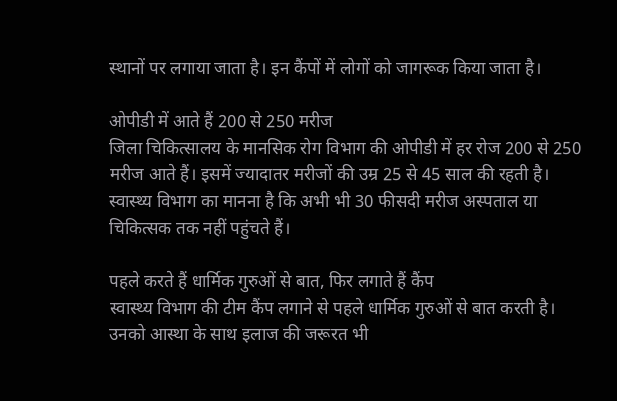स्थानों पर लगाया जाता है। इन कैंपों में लोगों को जागरूक किया जाता है।

ओपीडी में आते हैं 200 से 250 मरीज
जिला चिकित्सालय के मानसिक रोग विभाग की ओपीडी में हर रोज 200 से 250 मरीज आते हैं। इसमें ज्यादातर मरीजों की उम्र 25 से 45 साल की रहती है। स्वास्थ्य विभाग का मानना है कि अभी भी 30 फीसदी मरीज अस्पताल या चिकित्सक तक नहीं पहुंचते हैं।

पहले करते हैं धार्मिक गुरुओं से बात, फिर लगाते हैं कैंप
स्वास्थ्य विभाग की टीम कैंप लगाने से पहले धार्मिक गुरुओं से बात करती है। उनको आस्था के साथ इलाज की जरूरत भी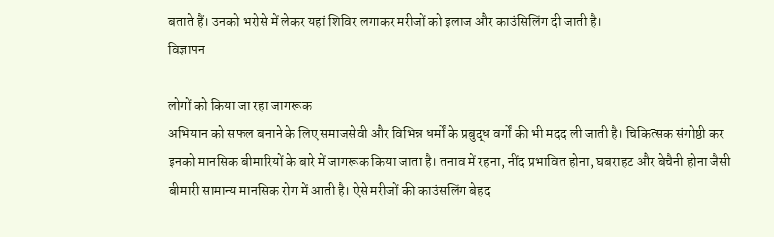बताते हैं। उनको भरोसे में लेकर यहां शिविर लगाकर मरीजों को इलाज और काउंसिलिंग दी जाती है।
विज्ञापन

लोगों को किया जा रहा जागरूक
अभियान को सफल बनाने के लिए समाजसेवी और विभिन्न धर्मों के प्रबुद्ध वर्गों की भी मदद ली जाती है। चिकित्सक संगोष्ठी कर इनको मानसिक बीमारियों के बारे में जागरूक किया जाता है। तनाव में रहना, नींद प्रभावित होना, घबराहट और बेचैनी होना जैसी बीमारी सामान्य मानसिक रोग में आती है। ऐसे मरीजों की काउंसलिंग बेहद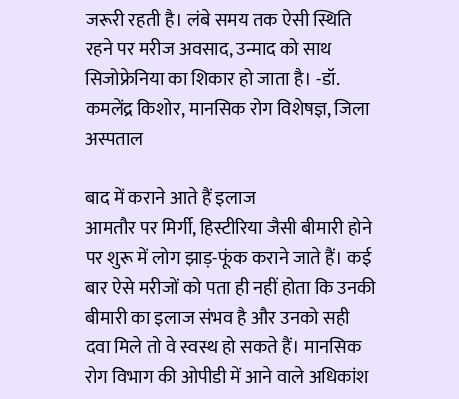जरूरी रहती है। लंबे समय तक ऐसी स्थिति रहने पर मरीज अवसाद, उन्माद को साथ सिजोफ्रेनिया का शिकार हो जाता है। -डॉ. कमलेंद्र किशोर, मानसिक रोग विशेषज्ञ, जिला अस्पताल

बाद में कराने आते हैं इलाज
आमतौर पर मिर्गी, हिस्टीरिया जैसी बीमारी होने पर शुरू में लोग झाड़-फूंक कराने जाते हैं। कई बार ऐसे मरीजों को पता ही नहीं होता कि उनकी बीमारी का इलाज संभव है और उनको सही दवा मिले तो वे स्वस्थ हो सकते हैं। मानसिक रोग विभाग की ओपीडी में आने वाले अधिकांश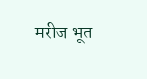मरीज भूत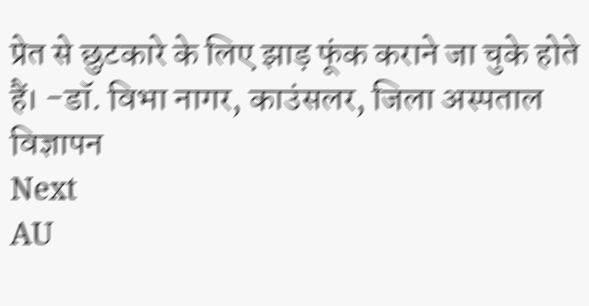प्रेत से छुटकारे के लिए झाड़ फूंक कराने जा चुके होते हैं। -डॉ. विभा नागर, काउंसलर, जिला अस्पताल
विज्ञापन
Next
AU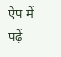ऐप में पढ़ें